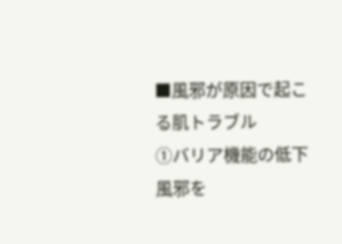■風邪が原因で起こる肌トラブル
①バリア機能の低下
風邪を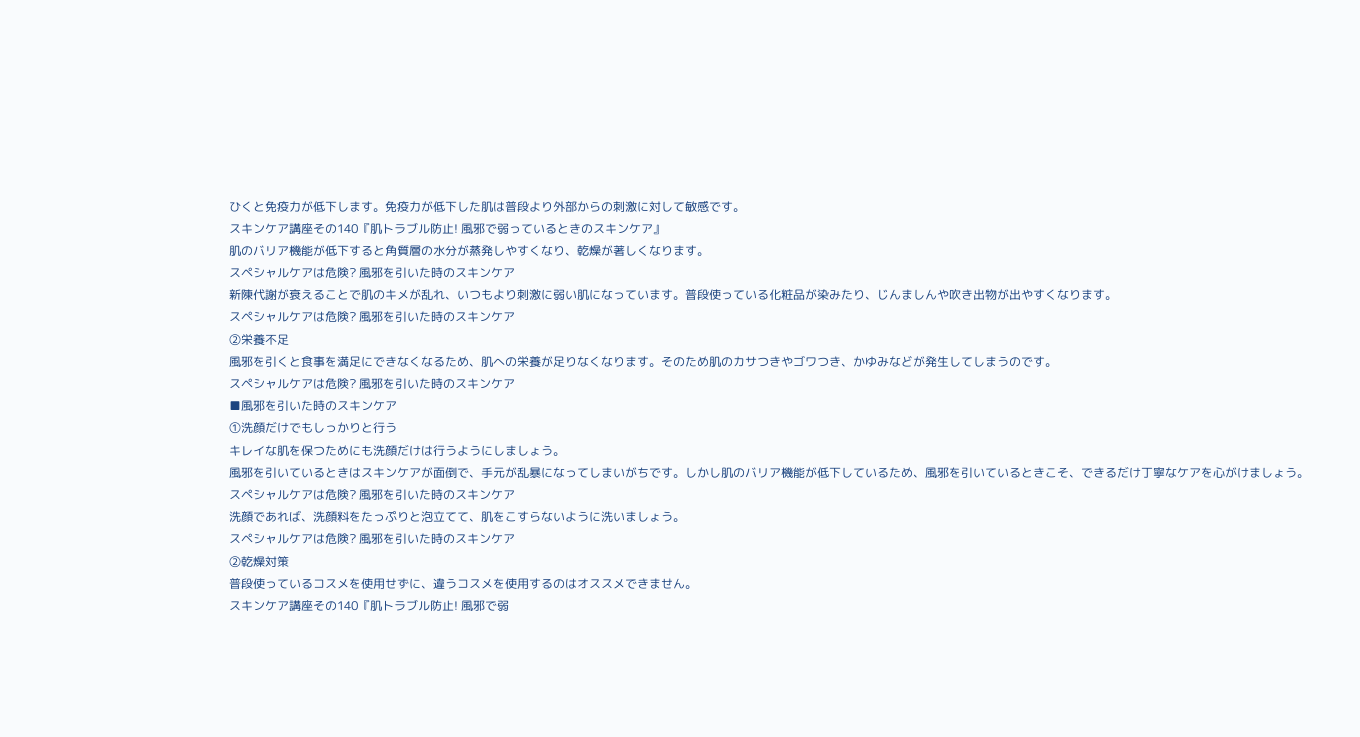ひくと免疫力が低下します。免疫力が低下した肌は普段より外部からの刺激に対して敏感です。
スキンケア講座その140『肌トラブル防止! 風邪で弱っているときのスキンケア』
肌のバリア機能が低下すると角質層の水分が蒸発しやすくなり、乾燥が著しくなります。
スペシャルケアは危険? 風邪を引いた時のスキンケア
新陳代謝が衰えることで肌のキメが乱れ、いつもより刺激に弱い肌になっています。普段使っている化粧品が染みたり、じんましんや吹き出物が出やすくなります。
スペシャルケアは危険? 風邪を引いた時のスキンケア
②栄養不足
風邪を引くと食事を満足にできなくなるため、肌への栄養が足りなくなります。そのため肌のカサつきやゴワつき、かゆみなどが発生してしまうのです。
スペシャルケアは危険? 風邪を引いた時のスキンケア
■風邪を引いた時のスキンケア
①洗顔だけでもしっかりと行う
キレイな肌を保つためにも洗顔だけは行うようにしましょう。
風邪を引いているときはスキンケアが面倒で、手元が乱暴になってしまいがちです。しかし肌のバリア機能が低下しているため、風邪を引いているときこそ、できるだけ丁寧なケアを心がけましょう。
スペシャルケアは危険? 風邪を引いた時のスキンケア
洗顔であれば、洗顔料をたっぷりと泡立てて、肌をこすらないように洗いましょう。
スペシャルケアは危険? 風邪を引いた時のスキンケア
②乾燥対策
普段使っているコスメを使用せずに、違うコスメを使用するのはオススメできません。
スキンケア講座その140『肌トラブル防止! 風邪で弱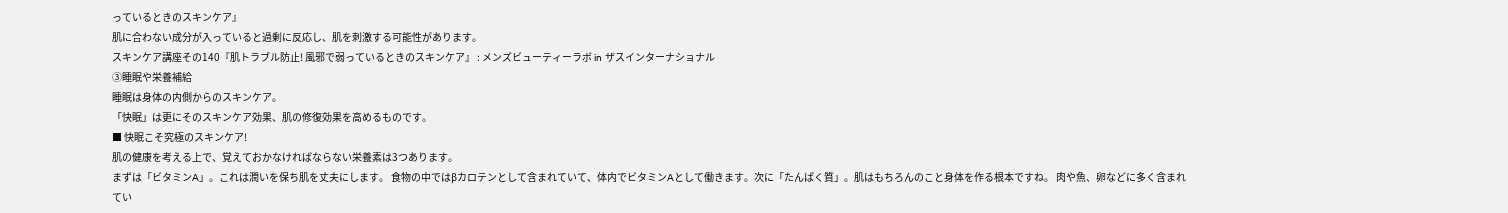っているときのスキンケア』
肌に合わない成分が入っていると過剰に反応し、肌を刺激する可能性があります。
スキンケア講座その140『肌トラブル防止! 風邪で弱っているときのスキンケア』 : メンズビューティーラボ in ザスインターナショナル
③睡眠や栄養補給
睡眠は身体の内側からのスキンケア。
「快眠」は更にそのスキンケア効果、肌の修復効果を高めるものです。
■ 快眠こそ究極のスキンケア!
肌の健康を考える上で、覚えておかなければならない栄養素は3つあります。
まずは「ビタミンA」。これは潤いを保ち肌を丈夫にします。 食物の中ではβカロテンとして含まれていて、体内でビタミンAとして働きます。次に「たんぱく質」。肌はもちろんのこと身体を作る根本ですね。 肉や魚、卵などに多く含まれてい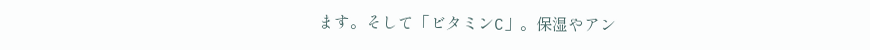ます。そして「ビタミンC」。保湿やアン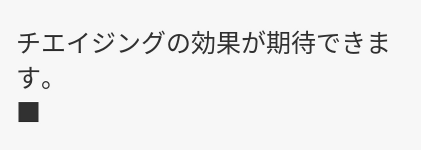チエイジングの効果が期待できます。
■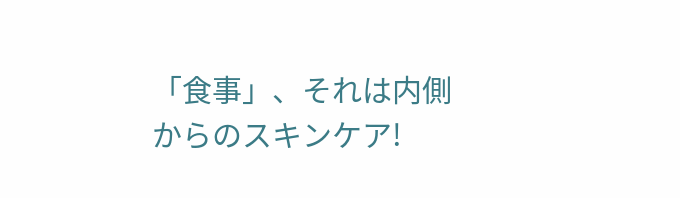「食事」、それは内側からのスキンケア!